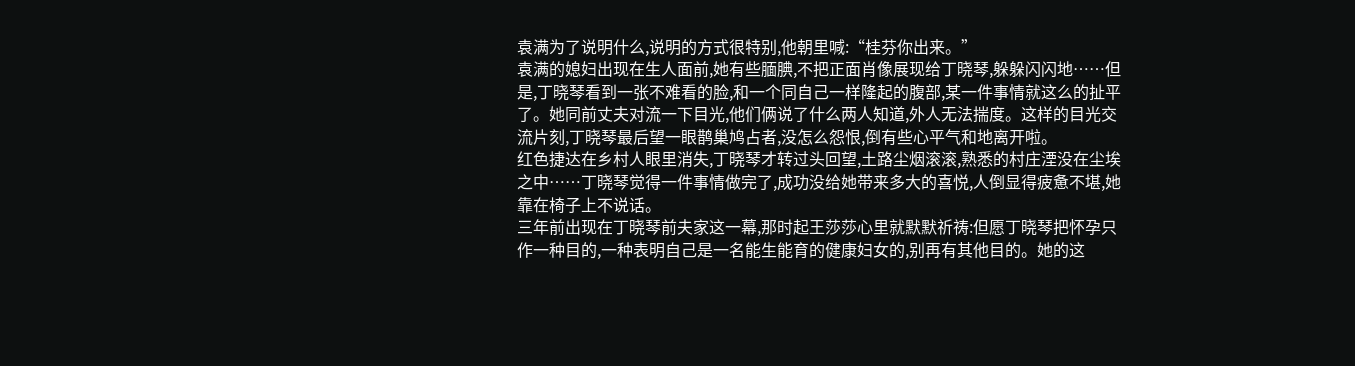袁满为了说明什么,说明的方式很特别,他朝里喊:“桂芬你出来。”
袁满的媳妇出现在生人面前,她有些腼腆,不把正面肖像展现给丁晓琴,躲躲闪闪地……但是,丁晓琴看到一张不难看的脸,和一个同自己一样隆起的腹部,某一件事情就这么的扯平了。她同前丈夫对流一下目光,他们俩说了什么两人知道,外人无法揣度。这样的目光交流片刻,丁晓琴最后望一眼鹊巢鸠占者,没怎么怨恨,倒有些心平气和地离开啦。
红色捷达在乡村人眼里消失,丁晓琴才转过头回望,土路尘烟滚滚,熟悉的村庄湮没在尘埃之中……丁晓琴觉得一件事情做完了,成功没给她带来多大的喜悦,人倒显得疲惫不堪,她靠在椅子上不说话。
三年前出现在丁晓琴前夫家这一幕,那时起王莎莎心里就默默祈祷:但愿丁晓琴把怀孕只作一种目的,一种表明自己是一名能生能育的健康妇女的,别再有其他目的。她的这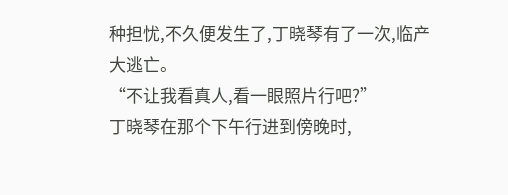种担忧,不久便发生了,丁晓琴有了一次,临产大逃亡。
“不让我看真人,看一眼照片行吧?”
丁晓琴在那个下午行进到傍晚时,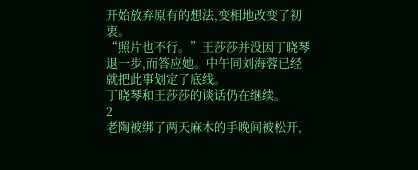开始放弃原有的想法,变相地改变了初衷。
“照片也不行。”王莎莎并没因丁晓琴退一步,而答应她。中午同刘海蓉已经就把此事划定了底线。
丁晓琴和王莎莎的谈话仍在继续。
2
老陶被绑了两天麻木的手晚间被松开,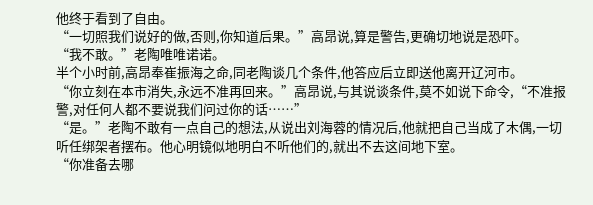他终于看到了自由。
“一切照我们说好的做,否则,你知道后果。”高昂说,算是警告,更确切地说是恐吓。
“我不敢。”老陶唯唯诺诺。
半个小时前,高昂奉崔振海之命,同老陶谈几个条件,他答应后立即送他离开辽河市。
“你立刻在本市消失,永远不准再回来。”高昂说,与其说谈条件,莫不如说下命令,“不准报警,对任何人都不要说我们问过你的话……”
“是。”老陶不敢有一点自己的想法,从说出刘海蓉的情况后,他就把自己当成了木偶,一切听任绑架者摆布。他心明镜似地明白不听他们的,就出不去这间地下室。
“你准备去哪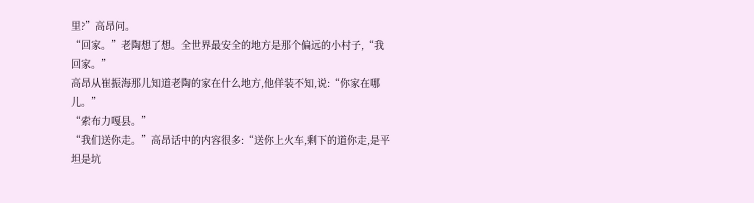里?”高昂问。
“回家。”老陶想了想。全世界最安全的地方是那个偏远的小村子,“我回家。”
高昂从崔振海那儿知道老陶的家在什么地方,他佯装不知,说:“你家在哪儿。”
“索布力嘎县。”
“我们送你走。”高昂话中的内容很多:“送你上火车,剩下的道你走,是平坦是坑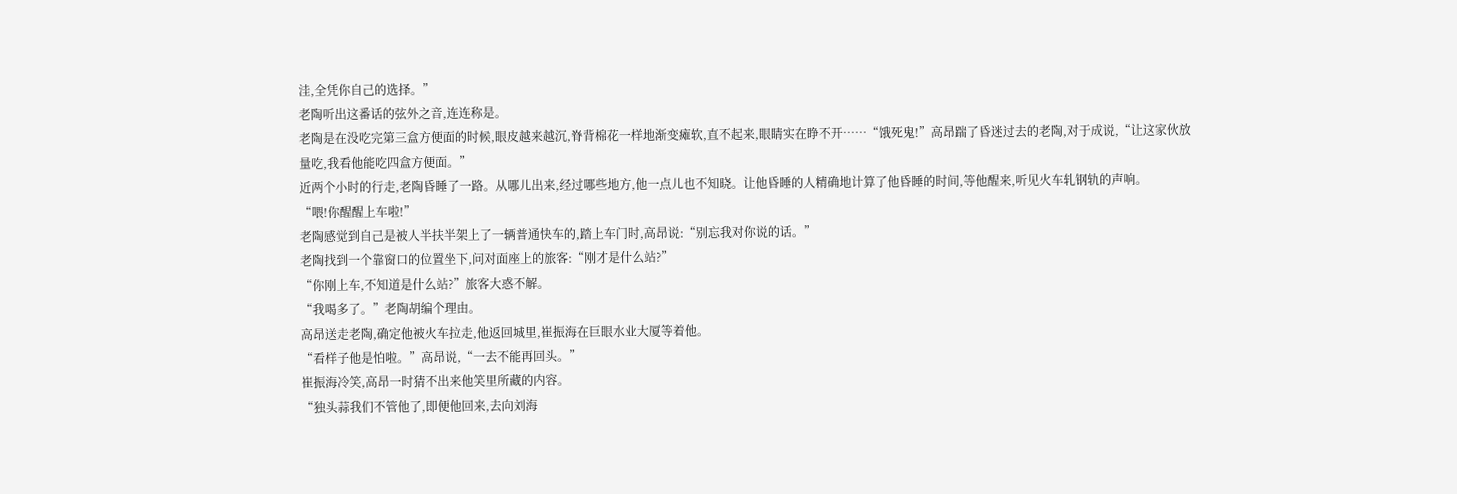洼,全凭你自己的选择。”
老陶听出这番话的弦外之音,连连称是。
老陶是在没吃完第三盒方便面的时候,眼皮越来越沉,脊背棉花一样地渐变瘫软,直不起来,眼睛实在睁不开……“饿死鬼!”高昂踹了昏迷过去的老陶,对于成说,“让这家伙放量吃,我看他能吃四盒方便面。”
近两个小时的行走,老陶昏睡了一路。从哪儿出来,经过哪些地方,他一点儿也不知晓。让他昏睡的人精确地计算了他昏睡的时间,等他醒来,听见火车轧钢轨的声响。
“喂!你醒醒上车啦!”
老陶感觉到自己是被人半扶半架上了一辆普通快车的,踏上车门时,高昂说:“别忘我对你说的话。”
老陶找到一个靠窗口的位置坐下,问对面座上的旅客:“刚才是什么站?”
“你刚上车,不知道是什么站?”旅客大惑不解。
“我喝多了。”老陶胡编个理由。
高昂送走老陶,确定他被火车拉走,他返回城里,崔振海在巨眼水业大厦等着他。
“看样子他是怕啦。”高昂说,“一去不能再回头。”
崔振海冷笑,高昂一时猜不出来他笑里所藏的内容。
“独头蒜我们不管他了,即便他回来,去向刘海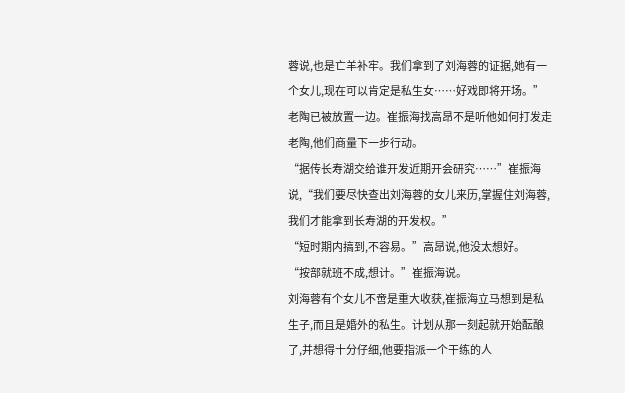蓉说,也是亡羊补牢。我们拿到了刘海蓉的证据,她有一个女儿,现在可以肯定是私生女……好戏即将开场。”
老陶已被放置一边。崔振海找高昂不是听他如何打发走老陶,他们商量下一步行动。
“据传长寿湖交给谁开发近期开会研究……”崔振海说,“我们要尽快查出刘海蓉的女儿来历,掌握住刘海蓉,我们才能拿到长寿湖的开发权。”
“短时期内搞到,不容易。”高昂说,他没太想好。
“按部就班不成,想计。”崔振海说。
刘海蓉有个女儿不啻是重大收获,崔振海立马想到是私生子,而且是婚外的私生。计划从那一刻起就开始酝酿了,并想得十分仔细,他要指派一个干练的人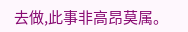去做,此事非高昂莫属。